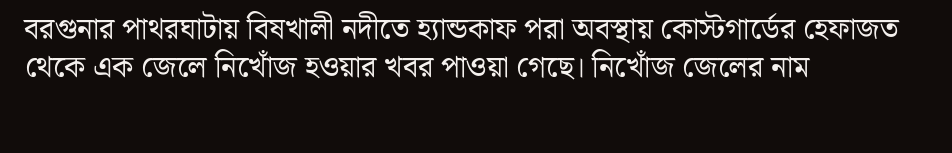বরগুনার পাথরঘাটায় বিষখালী নদীতে হ্যান্ডকাফ পরা অবস্থায় কোস্টগার্ডের হেফাজত থেকে এক জেলে নিখোঁজ হওয়ার খবর পাওয়া গেছে। নিখোঁজ জেলের নাম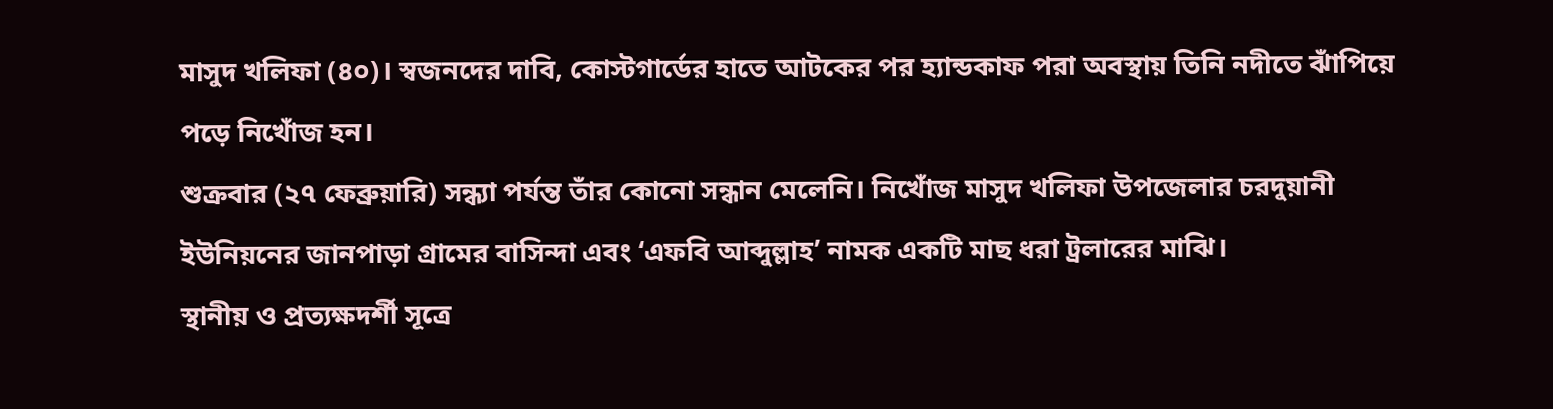মাসুদ খলিফা (৪০)। স্বজনদের দাবি, কোস্টগার্ডের হাতে আটকের পর হ্যান্ডকাফ পরা অবস্থায় তিনি নদীতে ঝাঁপিয়ে পড়ে নিখোঁজ হন।
শুক্রবার (২৭ ফেব্রুয়ারি) সন্ধ্যা পর্যন্ত তাঁর কোনো সন্ধান মেলেনি। নিখোঁজ মাসুদ খলিফা উপজেলার চরদুয়ানী ইউনিয়নের জানপাড়া গ্রামের বাসিন্দা এবং ‘এফবি আব্দুল্লাহ’ নামক একটি মাছ ধরা ট্রলারের মাঝি।
স্থানীয় ও প্রত্যক্ষদর্শী সূত্রে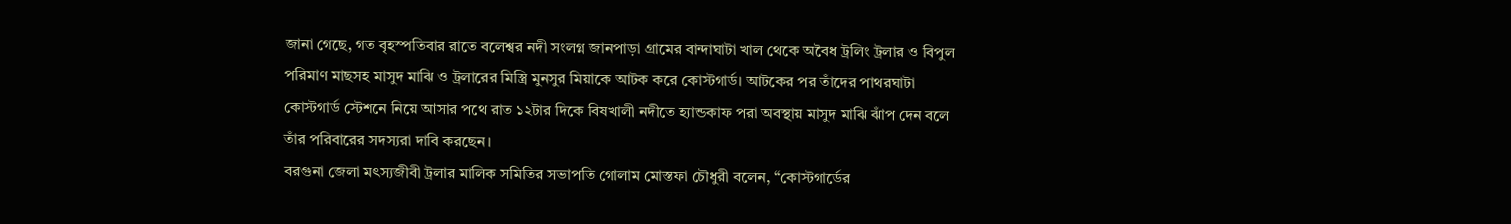জানা গেছে, গত বৃহস্পতিবার রাতে বলেশ্বর নদী সংলগ্ন জানপাড়া গ্রামের বান্দাঘাটা খাল থেকে অবৈধ ট্রলিং ট্রলার ও বিপুল পরিমাণ মাছসহ মাসুদ মাঝি ও ট্রলারের মিস্ত্রি মুনসুর মিয়াকে আটক করে কোস্টগার্ড। আটকের পর তাঁদের পাথরঘাটা কোস্টগার্ড স্টেশনে নিয়ে আসার পথে রাত ১২টার দিকে বিষখালী নদীতে হ্যান্ডকাফ পরা অবস্থায় মাসুদ মাঝি ঝাঁপ দেন বলে তাঁর পরিবারের সদস্যরা দাবি করছেন।
বরগুনা জেলা মৎস্যজীবী ট্রলার মালিক সমিতির সভাপতি গোলাম মোস্তফা চৌধুরী বলেন, “কোস্টগার্ডের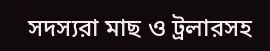সদস্যরা মাছ ও ট্রলারসহ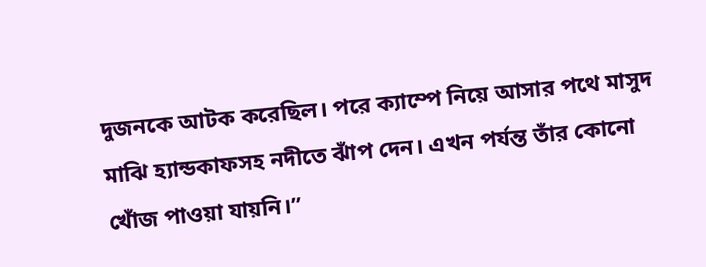দুজনকে আটক করেছিল। পরে ক্যাম্পে নিয়ে আসার পথে মাসুদ মাঝি হ্যান্ডকাফসহ নদীতে ঝাঁপ দেন। এখন পর্যন্ত তাঁর কোনো খোঁজ পাওয়া যায়নি।”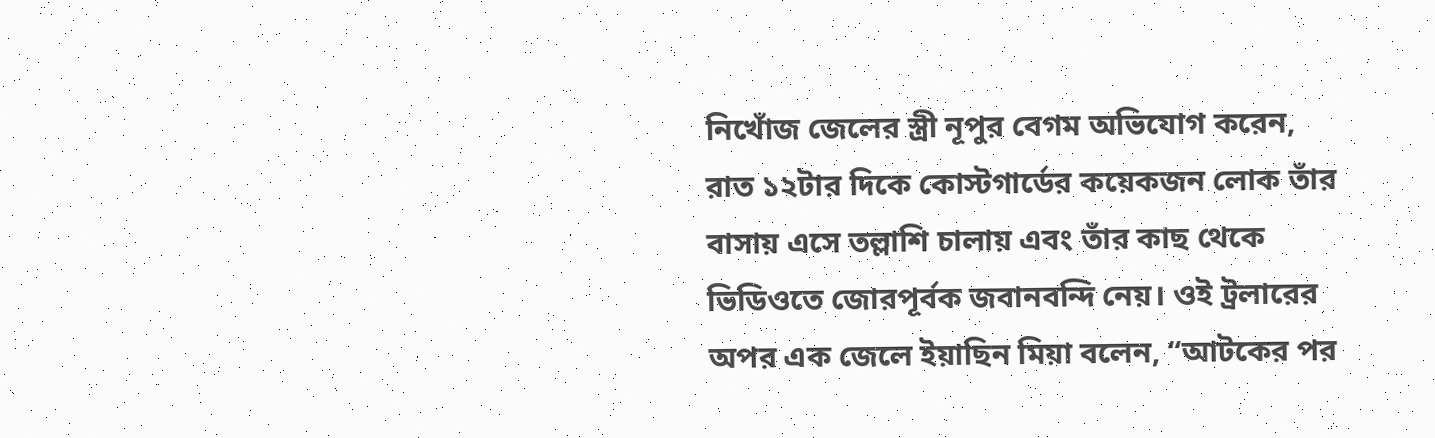নিখোঁজ জেলের স্ত্রী নূপুর বেগম অভিযোগ করেন, রাত ১২টার দিকে কোস্টগার্ডের কয়েকজন লোক তাঁর বাসায় এসে তল্লাশি চালায় এবং তাঁর কাছ থেকে ভিডিওতে জোরপূর্বক জবানবন্দি নেয়। ওই ট্রলারের অপর এক জেলে ইয়াছিন মিয়া বলেন, “আটকের পর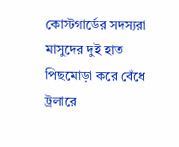কোস্টগার্ডের সদস্যরা মাসুদের দুই হাত পিছমোড়া করে বেঁধে ট্রলারে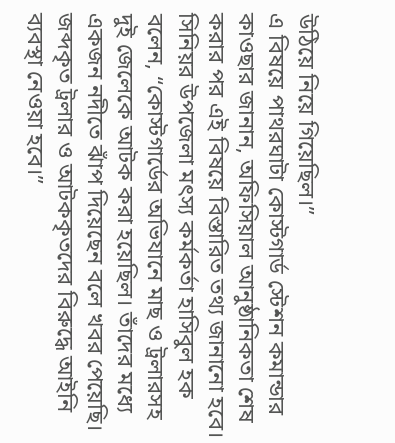উঠিয়ে নিয়ে গিয়েছিল।”
এ বিষয়ে পাথরঘাটা কোস্টগার্ড স্টেশন কমান্ডার কাওছার জানান, অফিসিয়াল আনুষ্ঠানিকতা শেষ করার পর এই বিষয়ে বিস্তারিত তথ্য জানানো হবে।
সিনিয়র উপজেলা মৎস্য কর্মকর্তা হাসিবুল হক বলেন, “কোস্টগার্ডের অভিযানে মাছ ও ট্রলারসহ দুই জেলেকে আটক করা হয়েছিল। তাঁদের মধ্যে একজন নদীতে ঝাঁপ দিয়েছেন বলে খবর পেয়েছি। জব্দকৃত ট্রলার ও আটককৃতদের বিরুদ্ধে আইনি ব্যবস্থা নেওয়া হবে।”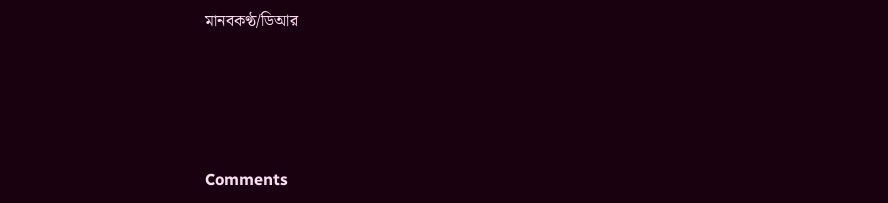মানবকণ্ঠ/ডিআর




Comments